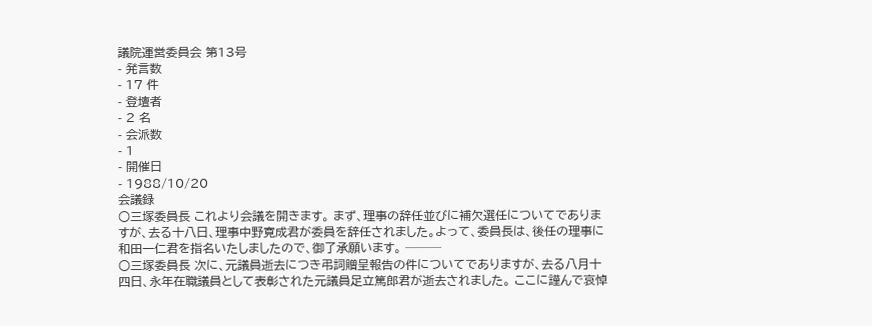議院運営委員会 第13号
- 発言数
- 17 件
- 登壇者
- 2 名
- 会派数
- 1
- 開催日
- 1988/10/20
会議録
○三塚委員長 これより会議を開きます。 まず、理事の辞任並びに補欠選任についてでありますが、去る十八日、理事中野寛成君が委員を辞任されました。よって、委員長は、後任の理事に和田一仁君を指名いたしましたので、御了承願います。 ───
○三塚委員長 次に、元議員逝去につき弔詞贈呈報告の件についてでありますが、去る八月十四日、永年在職議員として表彰された元議員足立篤郎君が逝去されました。 ここに謹んで哀悼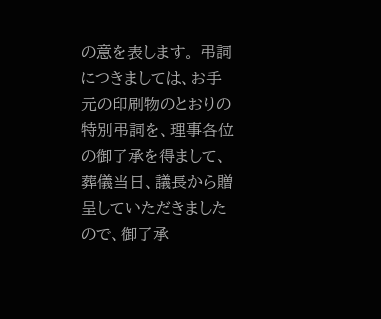の意を表します。 弔詞につきましては、お手元の印刷物のとおりの特別弔詞を、理事各位の御了承を得まして、葬儀当日、議長から贈呈していただきましたので、御了承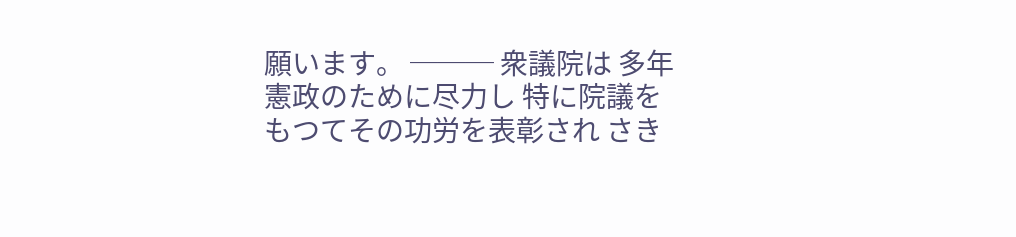願います。 ─── 衆議院は 多年憲政のために尽力し 特に院議をもつてその功労を表彰され さき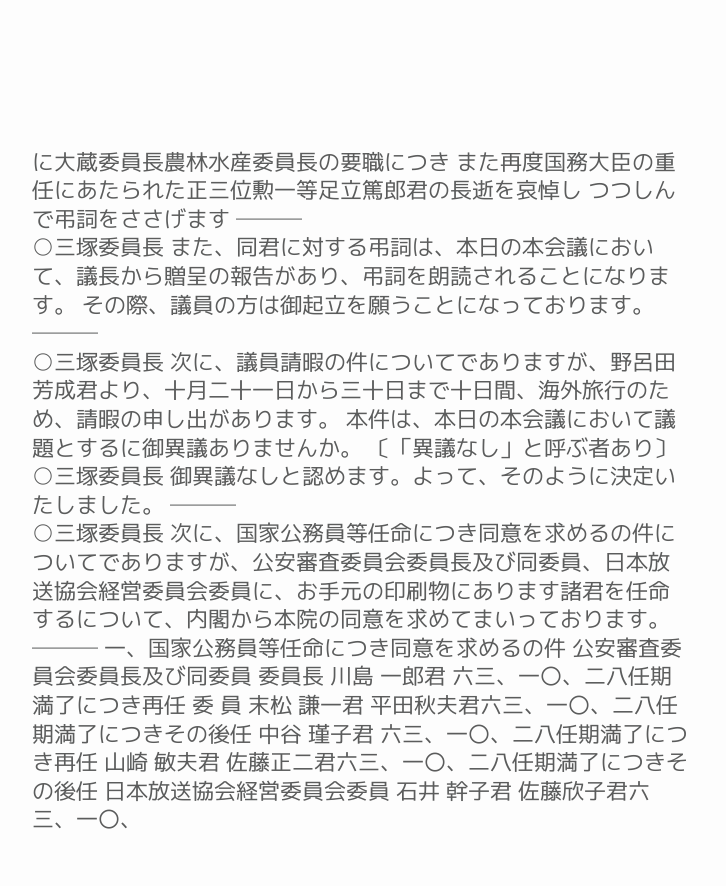に大蔵委員長農林水産委員長の要職につき また再度国務大臣の重任にあたられた正三位勲一等足立篤郎君の長逝を哀悼し つつしんで弔詞をささげます ───
○三塚委員長 また、同君に対する弔詞は、本日の本会議において、議長から贈呈の報告があり、弔詞を朗読されることになります。 その際、議員の方は御起立を願うことになっております。 ───
○三塚委員長 次に、議員請暇の件についてでありますが、野呂田芳成君より、十月二十一日から三十日まで十日間、海外旅行のため、請暇の申し出があります。 本件は、本日の本会議において議題とするに御異議ありませんか。 〔「異議なし」と呼ぶ者あり〕
○三塚委員長 御異議なしと認めます。よって、そのように決定いたしました。 ───
○三塚委員長 次に、国家公務員等任命につき同意を求めるの件についてでありますが、公安審査委員会委員長及び同委員、日本放送協会経営委員会委員に、お手元の印刷物にあります諸君を任命するについて、内閣から本院の同意を求めてまいっております。 ─── 一、国家公務員等任命につき同意を求めるの件 公安審査委員会委員長及び同委員 委員長 川島 一郎君 六三、一〇、二八任期満了につき再任 委 員 末松 謙一君 平田秋夫君六三、一〇、二八任期満了につきその後任 中谷 瑾子君 六三、一〇、二八任期満了につき再任 山崎 敏夫君 佐藤正二君六三、一〇、二八任期満了につきその後任 日本放送協会経営委員会委員 石井 幹子君 佐藤欣子君六三、一〇、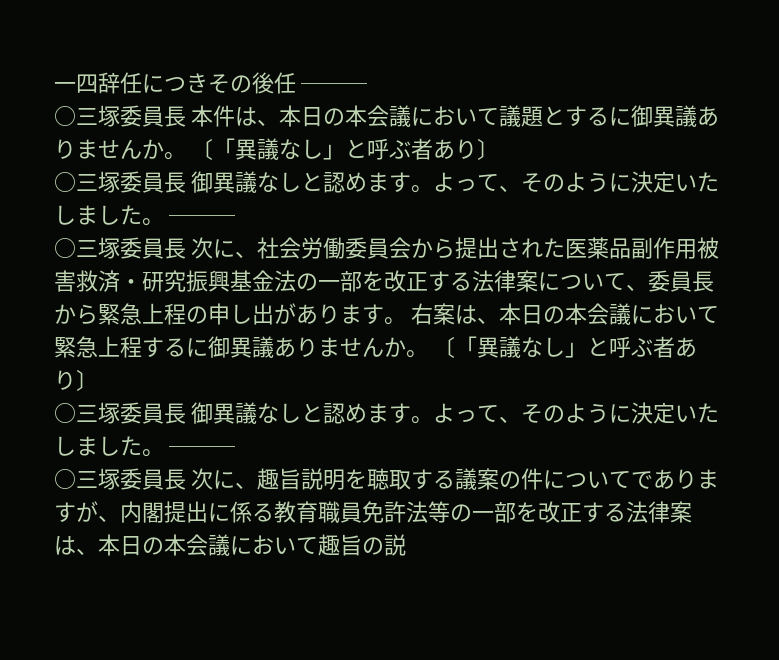一四辞任につきその後任 ───
○三塚委員長 本件は、本日の本会議において議題とするに御異議ありませんか。 〔「異議なし」と呼ぶ者あり〕
○三塚委員長 御異議なしと認めます。よって、そのように決定いたしました。 ───
○三塚委員長 次に、社会労働委員会から提出された医薬品副作用被害救済・研究振興基金法の一部を改正する法律案について、委員長から緊急上程の申し出があります。 右案は、本日の本会議において緊急上程するに御異議ありませんか。 〔「異議なし」と呼ぶ者あり〕
○三塚委員長 御異議なしと認めます。よって、そのように決定いたしました。 ───
○三塚委員長 次に、趣旨説明を聴取する議案の件についてでありますが、内閣提出に係る教育職員免許法等の一部を改正する法律案は、本日の本会議において趣旨の説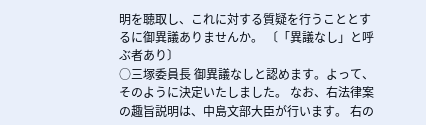明を聴取し、これに対する質疑を行うこととするに御異議ありませんか。 〔「異議なし」と呼ぶ者あり〕
○三塚委員長 御異議なしと認めます。よって、そのように決定いたしました。 なお、右法律案の趣旨説明は、中島文部大臣が行います。 右の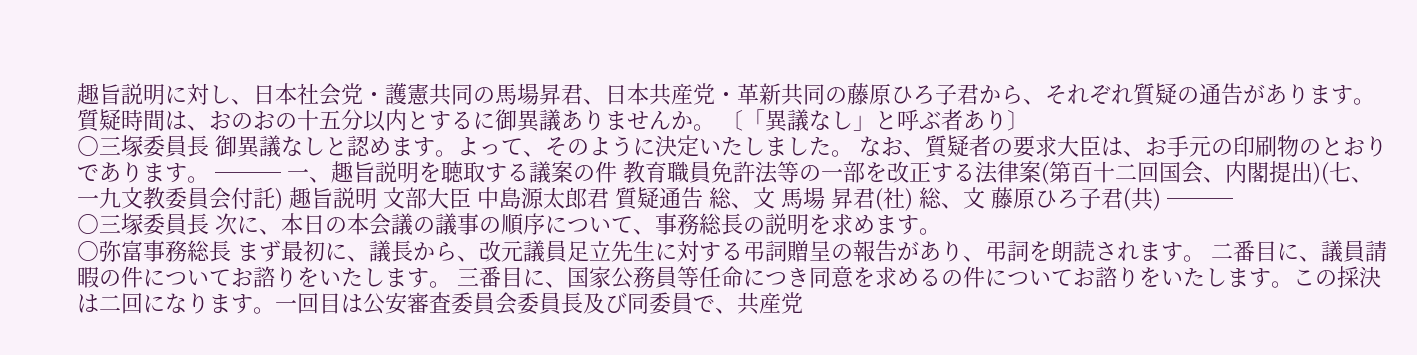趣旨説明に対し、日本社会党・護憲共同の馬場昇君、日本共産党・革新共同の藤原ひろ子君から、それぞれ質疑の通告があります。 質疑時間は、おのおの十五分以内とするに御異議ありませんか。 〔「異議なし」と呼ぶ者あり〕
○三塚委員長 御異議なしと認めます。よって、そのように決定いたしました。 なお、質疑者の要求大臣は、お手元の印刷物のとおりであります。 ─── 一、趣旨説明を聴取する議案の件 教育職員免許法等の一部を改正する法律案(第百十二回国会、内閣提出)(七、一九文教委員会付託) 趣旨説明 文部大臣 中島源太郎君 質疑通告 総、文 馬場 昇君(社) 総、文 藤原ひろ子君(共) ───
○三塚委員長 次に、本日の本会議の議事の順序について、事務総長の説明を求めます。
○弥富事務総長 まず最初に、議長から、改元議員足立先生に対する弔詞贈呈の報告があり、弔詞を朗読されます。 二番目に、議員請暇の件についてお諮りをいたします。 三番目に、国家公務員等任命につき同意を求めるの件についてお諮りをいたします。この採決は二回になります。一回目は公安審査委員会委員長及び同委員で、共産党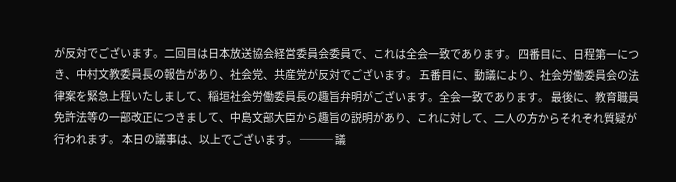が反対でございます。二回目は日本放送協会経営委員会委員で、これは全会一致であります。 四番目に、日程第一につき、中村文教委員長の報告があり、社会党、共産党が反対でございます。 五番目に、動議により、社会労働委員会の法律案を緊急上程いたしまして、稲垣社会労働委員長の趣旨弁明がございます。全会一致であります。 最後に、教育職員免許法等の一部改正につきまして、中島文部大臣から趣旨の説明があり、これに対して、二人の方からそれぞれ質疑が行われます。 本日の議事は、以上でございます。 ─── 議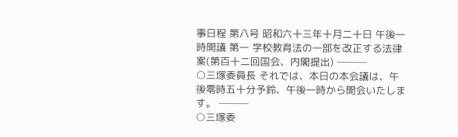事日程 第八号 昭和六十三年十月二十日 午後一時開議 第一 学校教育法の一部を改正する法律案(第百十二回国会、内閣提出) ───
○三塚委員長 それでは、本日の本会議は、午後零時五十分予鈴、午後一時から開会いたします。 ───
○三塚委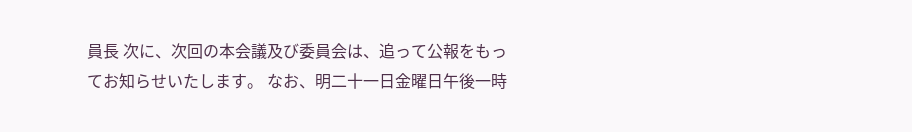員長 次に、次回の本会議及び委員会は、追って公報をもってお知らせいたします。 なお、明二十一日金曜日午後一時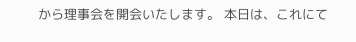から理事会を開会いたします。 本日は、これにて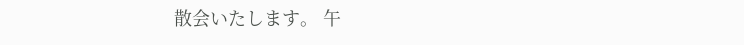散会いたします。 午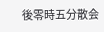後零時五分散会